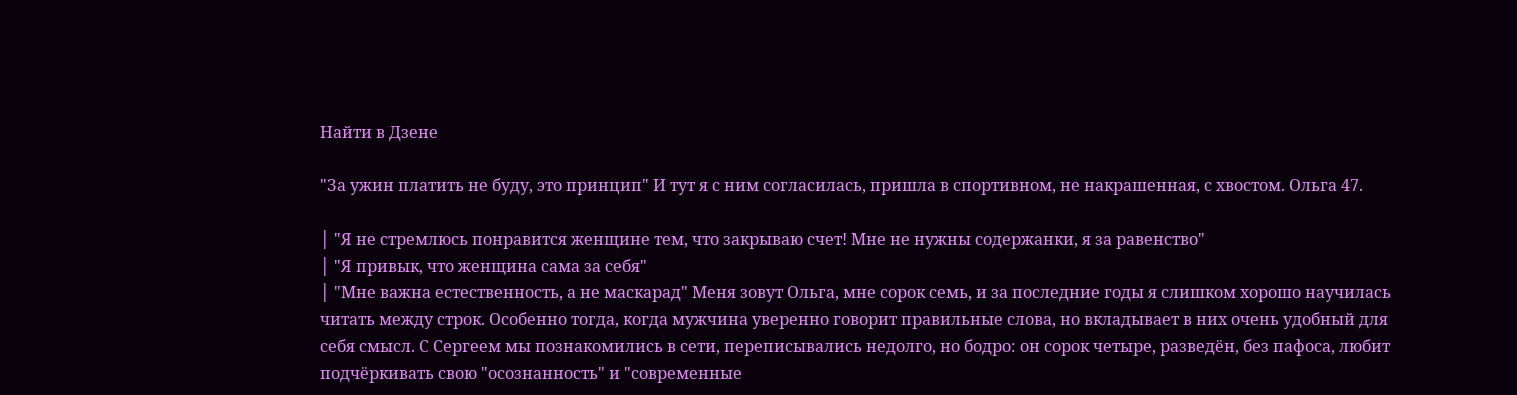Найти в Дзене

"За ужин платить не буду, это принцип" И тут я с ним согласилась, пришла в спортивном, не накрашенная, с хвостом. Ольга 47.

│ "Я не стремлюсь понравится женщине тем, что закрываю счет! Мне не нужны содержанки, я за равенство"
│ "Я привык, что женщина сама за себя"
│ "Мне важна естественность, а не маскарад" Меня зовут Ольга, мне сорок семь, и за последние годы я слишком хорошо научилась читать между строк. Особенно тогда, когда мужчина уверенно говорит правильные слова, но вкладывает в них очень удобный для себя смысл. С Сергеем мы познакомились в сети, переписывались недолго, но бодро: он сорок четыре, разведён, без пафоса, любит подчёркивать свою "осознанность" и "современные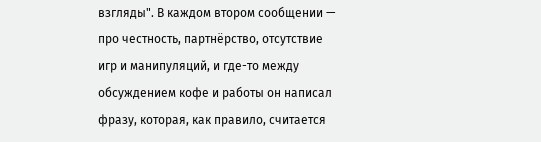взгляды". В каждом втором сообщении — про честность, партнёрство, отсутствие игр и манипуляций, и где-то между обсуждением кофе и работы он написал фразу, которая, как правило, считается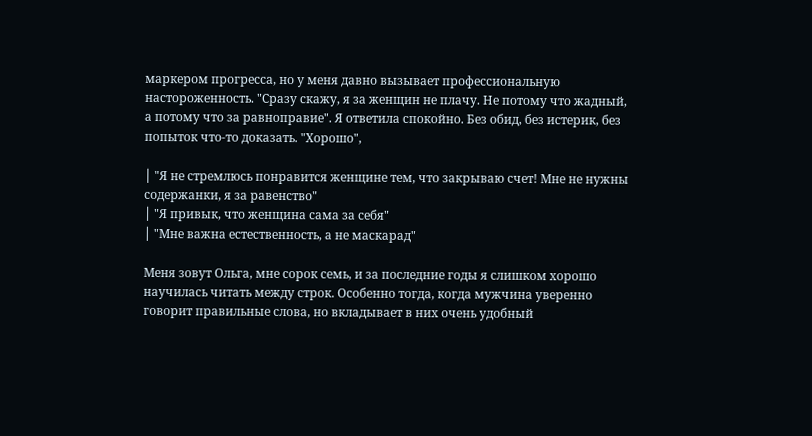маркером прогресса, но у меня давно вызывает профессиональную настороженность. "Сразу скажу, я за женщин не плачу. Не потому что жадный, а потому что за равноправие". Я ответила спокойно. Без обид, без истерик, без попыток что-то доказать. "Хорошо",

│ "Я не стремлюсь понравится женщине тем, что закрываю счет! Мне не нужны содержанки, я за равенство"
│ "Я привык, что женщина сама за себя"
│ "Мне важна естественность, а не маскарад"

Меня зовут Ольга, мне сорок семь, и за последние годы я слишком хорошо научилась читать между строк. Особенно тогда, когда мужчина уверенно говорит правильные слова, но вкладывает в них очень удобный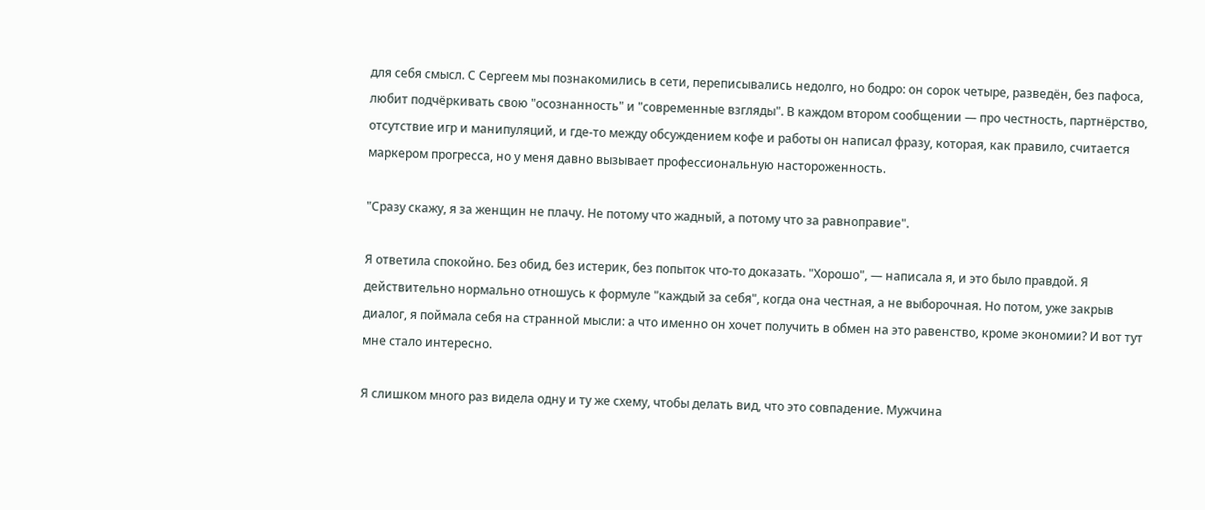для себя смысл. С Сергеем мы познакомились в сети, переписывались недолго, но бодро: он сорок четыре, разведён, без пафоса, любит подчёркивать свою "осознанность" и "современные взгляды". В каждом втором сообщении — про честность, партнёрство, отсутствие игр и манипуляций, и где-то между обсуждением кофе и работы он написал фразу, которая, как правило, считается маркером прогресса, но у меня давно вызывает профессиональную настороженность.

"Сразу скажу, я за женщин не плачу. Не потому что жадный, а потому что за равноправие".

Я ответила спокойно. Без обид, без истерик, без попыток что-то доказать. "Хорошо", — написала я, и это было правдой. Я действительно нормально отношусь к формуле "каждый за себя", когда она честная, а не выборочная. Но потом, уже закрыв диалог, я поймала себя на странной мысли: а что именно он хочет получить в обмен на это равенство, кроме экономии? И вот тут мне стало интересно.

Я слишком много раз видела одну и ту же схему, чтобы делать вид, что это совпадение. Мужчина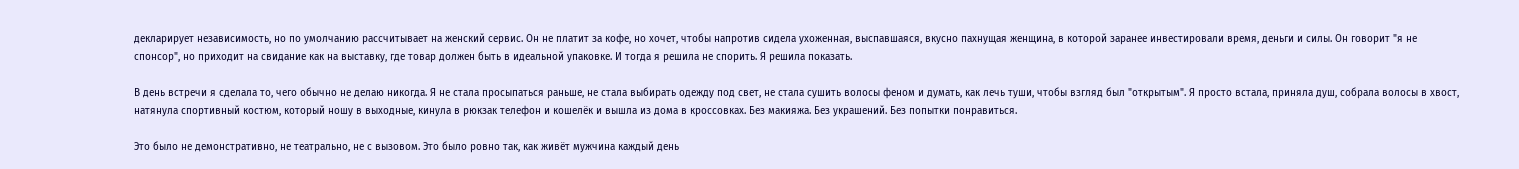декларирует независимость, но по умолчанию рассчитывает на женский сервис. Он не платит за кофе, но хочет, чтобы напротив сидела ухоженная, выспавшаяся, вкусно пахнущая женщина, в которой заранее инвестировали время, деньги и силы. Он говорит "я не спонсор", но приходит на свидание как на выставку, где товар должен быть в идеальной упаковке. И тогда я решила не спорить. Я решила показать.

В день встречи я сделала то, чего обычно не делаю никогда. Я не стала просыпаться раньше, не стала выбирать одежду под свет, не стала сушить волосы феном и думать, как лечь туши, чтобы взгляд был "открытым". Я просто встала, приняла душ, собрала волосы в хвост, натянула спортивный костюм, который ношу в выходные, кинула в рюкзак телефон и кошелёк и вышла из дома в кроссовках. Без макияжа. Без украшений. Без попытки понравиться.

Это было не демонстративно, не театрально, не с вызовом. Это было ровно так, как живёт мужчина каждый день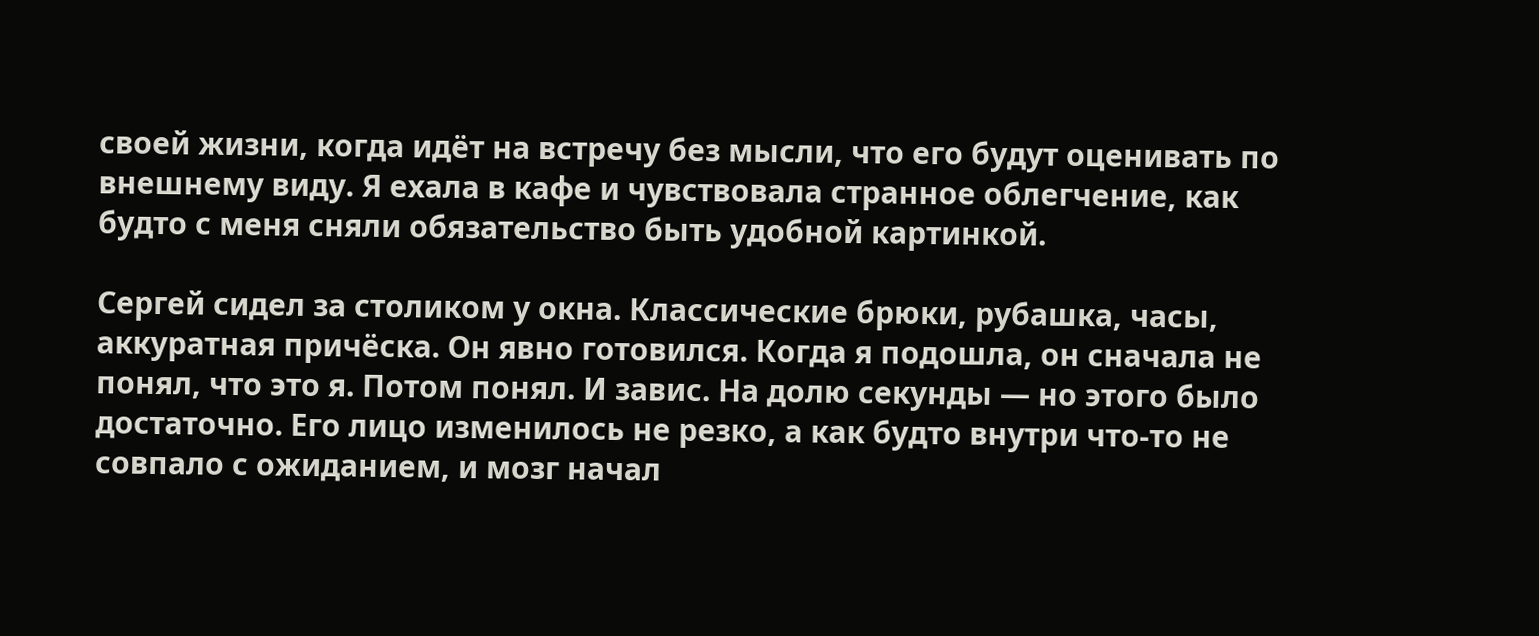своей жизни, когда идёт на встречу без мысли, что его будут оценивать по внешнему виду. Я ехала в кафе и чувствовала странное облегчение, как будто с меня сняли обязательство быть удобной картинкой.

Сергей сидел за столиком у окна. Классические брюки, рубашка, часы, аккуратная причёска. Он явно готовился. Когда я подошла, он сначала не понял, что это я. Потом понял. И завис. На долю секунды — но этого было достаточно. Его лицо изменилось не резко, а как будто внутри что-то не совпало с ожиданием, и мозг начал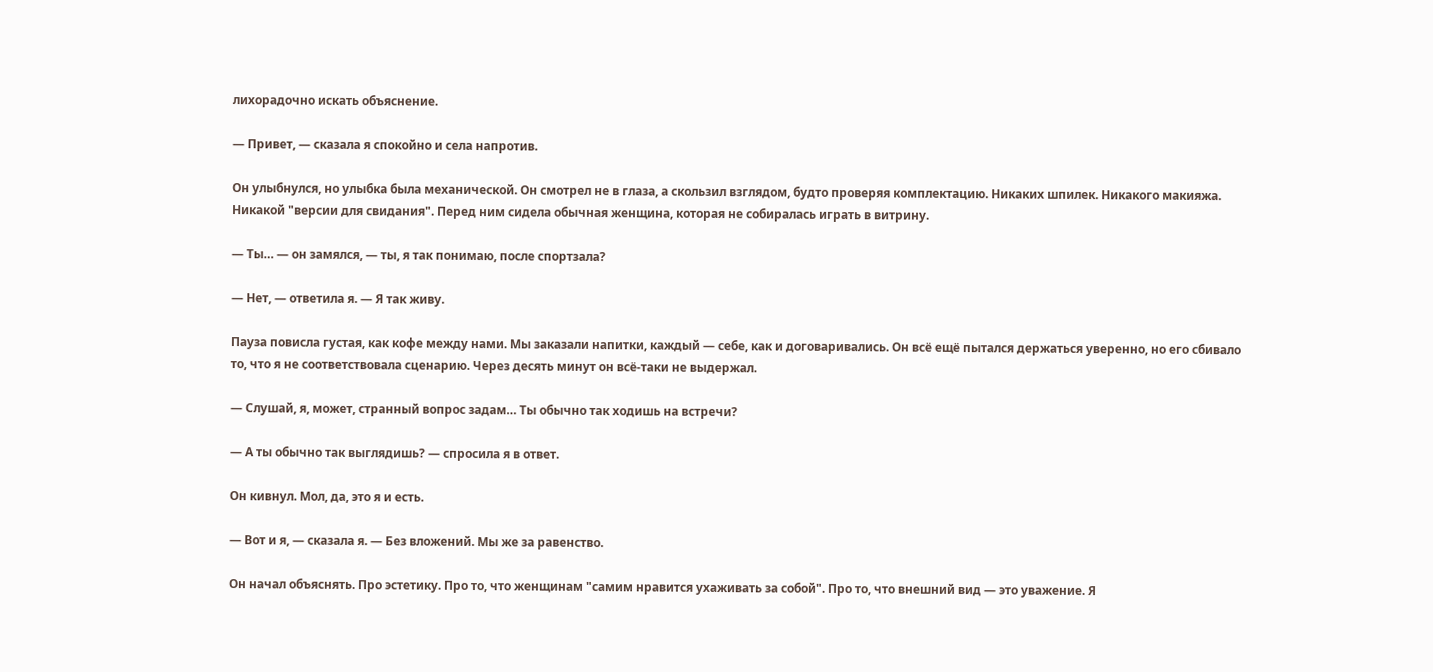лихорадочно искать объяснение.

— Привет, — сказала я спокойно и села напротив.

Он улыбнулся, но улыбка была механической. Он смотрел не в глаза, а скользил взглядом, будто проверяя комплектацию. Никаких шпилек. Никакого макияжа. Никакой "версии для свидания". Перед ним сидела обычная женщина, которая не собиралась играть в витрину.

— Ты… — он замялся, — ты, я так понимаю, после спортзала?

— Нет, — ответила я. — Я так живу.

Пауза повисла густая, как кофе между нами. Мы заказали напитки, каждый — себе, как и договаривались. Он всё ещё пытался держаться уверенно, но его сбивало то, что я не соответствовала сценарию. Через десять минут он всё-таки не выдержал.

— Слушай, я, может, странный вопрос задам… Ты обычно так ходишь на встречи?

— А ты обычно так выглядишь? — спросила я в ответ.

Он кивнул. Мол, да, это я и есть.

— Вот и я, — сказала я. — Без вложений. Мы же за равенство.

Он начал объяснять. Про эстетику. Про то, что женщинам "самим нравится ухаживать за собой". Про то, что внешний вид — это уважение. Я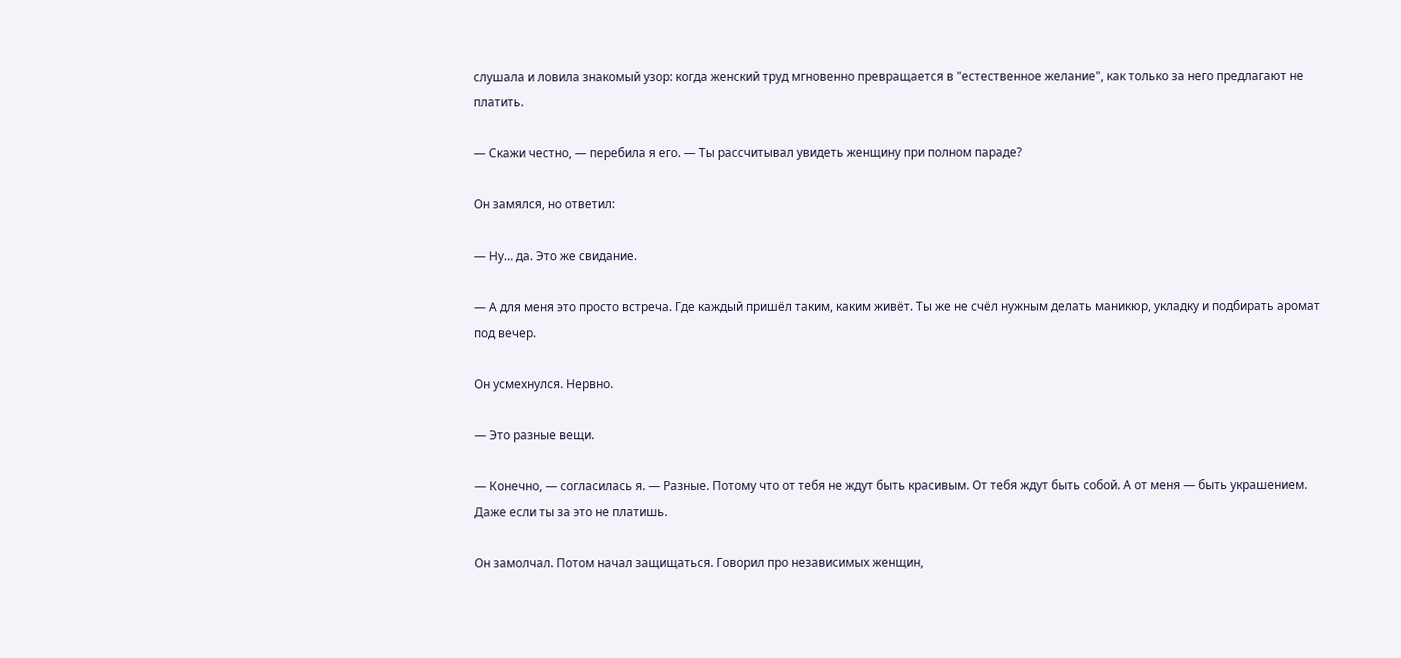слушала и ловила знакомый узор: когда женский труд мгновенно превращается в "естественное желание", как только за него предлагают не платить.

— Скажи честно, — перебила я его. — Ты рассчитывал увидеть женщину при полном параде?

Он замялся, но ответил:

— Ну… да. Это же свидание.

— А для меня это просто встреча. Где каждый пришёл таким, каким живёт. Ты же не счёл нужным делать маникюр, укладку и подбирать аромат под вечер.

Он усмехнулся. Нервно.

— Это разные вещи.

— Конечно, — согласилась я. — Разные. Потому что от тебя не ждут быть красивым. От тебя ждут быть собой. А от меня — быть украшением. Даже если ты за это не платишь.

Он замолчал. Потом начал защищаться. Говорил про независимых женщин,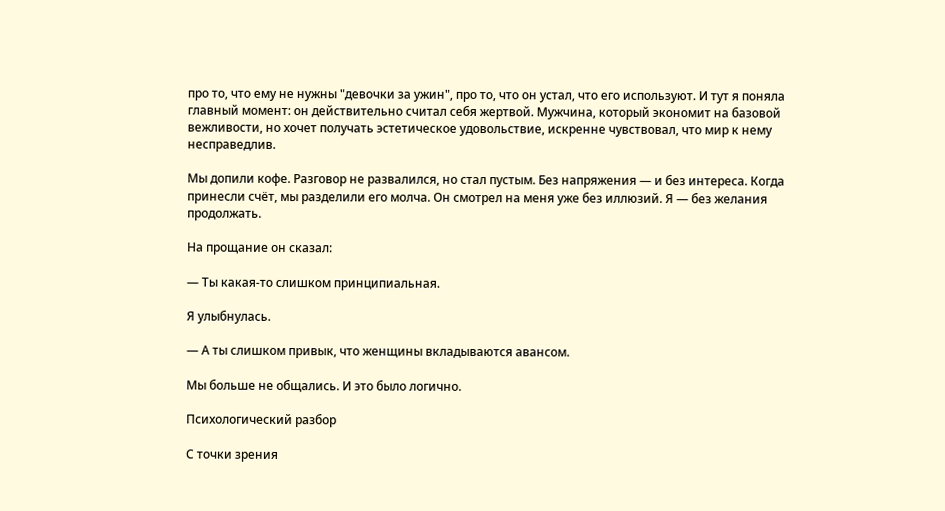про то, что ему не нужны "девочки за ужин", про то, что он устал, что его используют. И тут я поняла главный момент: он действительно считал себя жертвой. Мужчина, который экономит на базовой вежливости, но хочет получать эстетическое удовольствие, искренне чувствовал, что мир к нему несправедлив.

Мы допили кофе. Разговор не развалился, но стал пустым. Без напряжения — и без интереса. Когда принесли счёт, мы разделили его молча. Он смотрел на меня уже без иллюзий. Я — без желания продолжать.

На прощание он сказал:

— Ты какая-то слишком принципиальная.

Я улыбнулась.

— А ты слишком привык, что женщины вкладываются авансом.

Мы больше не общались. И это было логично.

Психологический разбор

С точки зрения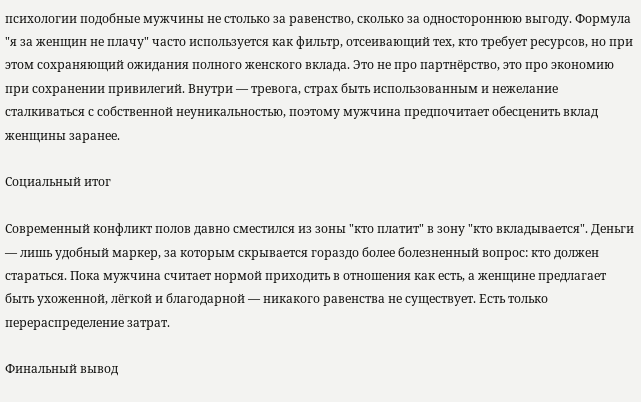психологии подобные мужчины не столько за равенство, сколько за одностороннюю выгоду. Формула "я за женщин не плачу" часто используется как фильтр, отсеивающий тех, кто требует ресурсов, но при этом сохраняющий ожидания полного женского вклада. Это не про партнёрство, это про экономию при сохранении привилегий. Внутри — тревога, страх быть использованным и нежелание сталкиваться с собственной неуникальностью, поэтому мужчина предпочитает обесценить вклад женщины заранее.

Социальный итог

Современный конфликт полов давно сместился из зоны "кто платит" в зону "кто вкладывается". Деньги — лишь удобный маркер, за которым скрывается гораздо более болезненный вопрос: кто должен стараться. Пока мужчина считает нормой приходить в отношения как есть, а женщине предлагает быть ухоженной, лёгкой и благодарной — никакого равенства не существует. Есть только перераспределение затрат.

Финальный вывод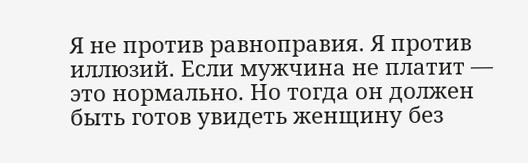Я не против равноправия. Я против иллюзий. Если мужчина не платит — это нормально. Но тогда он должен быть готов увидеть женщину без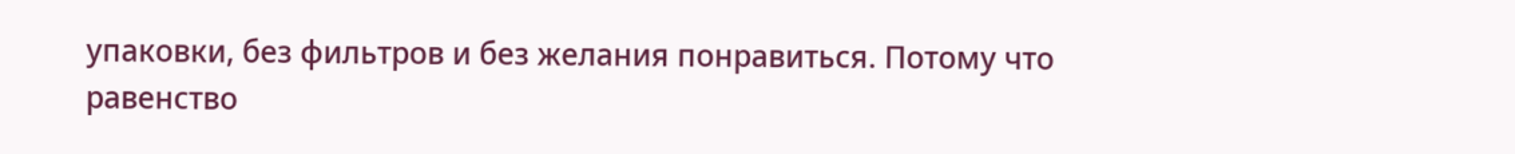упаковки, без фильтров и без желания понравиться. Потому что равенство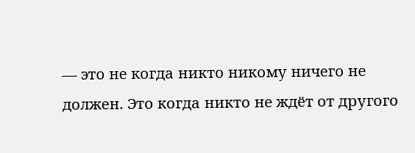— это не когда никто никому ничего не должен. Это когда никто не ждёт от другого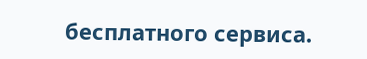бесплатного сервиса.